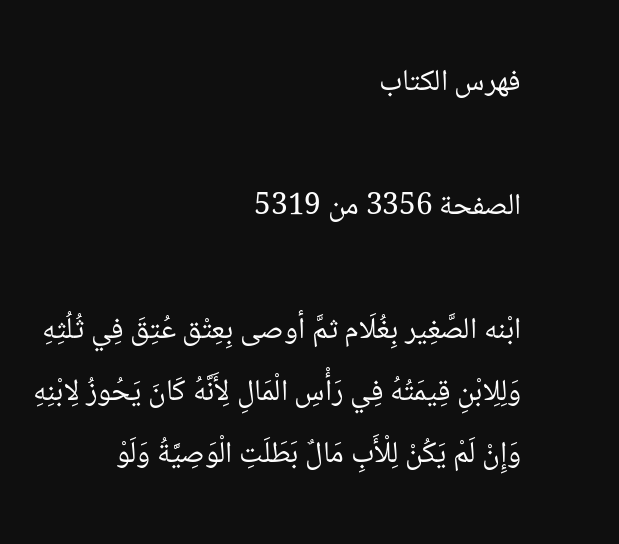فهرس الكتاب

الصفحة 3356 من 5319

ابْنه الصَّغِير بِغُلَام ثمَّ أوصى بِعِتْق عُتِقَ فِي ثُلُثِهِ وَلِلِابْنِ قِيمَتُهُ فِي رَأْسِ الْمَالِ لِأَنَّهُ كَانَ يَحُوزُ لِابْنِهِ وَإِنْ لَمْ يَكُنْ لِلْأَبِ مَالٌ بَطَلَتِ الْوَصِيَّةُ وَلَوْ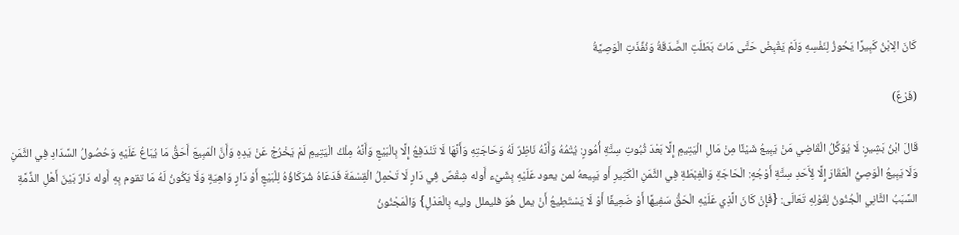كَانَ الِابْنُ كَبِيرًا يَحُوزُ لِنَفْسِهِ وَلَمْ يَقْبِضْ حَتَّى مَاتَ بَطَلَتِ الصَّدَقَةُ وَنُفِّذَتِ الْوَصِيَّةُ

(فَرْعٌ)

قَالَ ابْنُ بَشِيرٍ: لَا يُوَكِّلُ الْقَاضِي مَنْ يَبِيعُ شَيْئًا مِنْ مَالِ الْيَتِيمِ إِلَّا بَعْدَ ثُبُوتِ سِتَّةِ أُمُورٍ: يُتْمُهُ وَأَنَّهُ نَاظِرٌ لَهُ وَحَاجَتِهِ وَأَنَّهَا لَا تَنْدَفِعُ إِلَّا بِالْبَيْعِ وَأَنَّهُ مِلْكُ الْيَتِيمِ لَمْ يَخْرُجْ عَنْ يَدِهِ وَأَنَّ الْمَبِيعَ أَحَقُّ مَا يُبَاعُ عَلَيْهِ وَحُصُولُ السَّدَادِ فِي الثَّمَنِ وَلَا يَبِيعُ الْوَصِيُّ الْعَقَارَ إِلَّا لِأَحَدِ سِتَّةِ أَوْجُهٍ: الْحَاجَةِ وَالْغِبْطَةِ فِي الثَّمَنِ الْكَثِيرِ أَو يَبِيعهُ لمن يعود عَلَيْهِ بِشَيْء أَوله شِقْصٌ فِي دَارٍ لَا تَحْمِلُ الْقِسْمَةَ فَدَعَاهُ شُرَكَاؤُهُ لِلْبَيْعِ أَوْ دَارٍ وَاهِيَةٍ وَلَا يَكُونُ لَهُ مَا تقوم بِهِ أَوله دَارٌ بَيْنَ أَهْلِ الذِّمَّةِ السَّبَبُ الثَّانِي الْجُنُونُ لِقَوْلِهِ تَعَالَى: {فَإِنْ كَانَ الَّذِي عَلَيْهِ الْحَقُّ سَفِيهًا أَوْ ضَعِيفًا أَوْ لَا يَسْتَطِيعُ أَنْ يمل هُوَ فليملل وليه بِالْعَدْلِ} وَالْمَجْنُونُ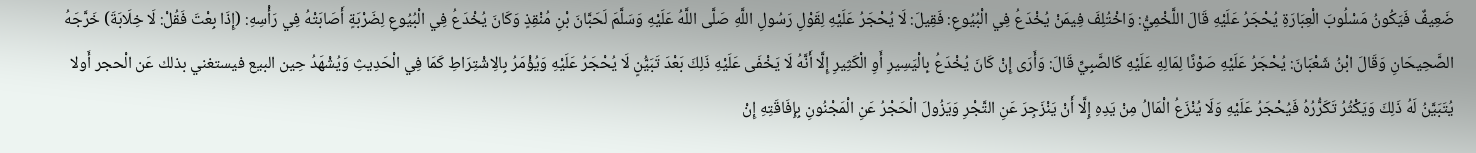ضَعِيفٌ فَيَكُونُ مَسْلُوبَ الْعِبَارَةِ يُحْجَرُ عَلَيْهِ قَالَ اللَّخْمِيُّ: وَاخْتُلِفَ فِيمَنْ يُخْدَعُ فِي الْبُيُوعِ: فَقِيلَ: لَا يُحْجَرُ عَلَيْهِ لِقَوْلِ رَسُولِ اللَّهِ صَلَّى اللَّهُ عَلَيْهِ وَسَلَّمَ لَحَبَّانَ بْنِ مُنْقِذٍ وَكَانَ يُخْدَعُ فِي الْبُيُوعِ لِضَرْبَةٍ أَصَابَتْهُ فِي رَأْسِهِ: (إِذَا بِعْتَ فَقُلْ: لَا خِلَابَةَ) خَرَّجَهُ الصَّحِيحَانِ وَقَالَ ابْنُ شَعْبَانَ: يُحْجَرُ عَلَيْهِ صَوْنًا لِمَالِهِ عَلَيْهِ كَالصَّبِيِّ قَالَ: وَأَرَى إِنْ كَانَ يُخْدَعُ بِالْيَسِيرِ أَوِ الْكَثِيرِ إِلَّا أَنَّهُ لَا يَخْفَى عَلَيْهِ ذَلِكَ بَعْدَ تَبَيُّنٍ لَا يُحْجَرُ عَلَيْهِ وَيُؤْمَرُ بِالِاشْتِرَاطِ كَمَا فِي الْحَدِيثِ وَيُشْهَدُ حِين البيع فيستغني بذلك عَن الْحجر أَولا يُتَبَيَّنُ لَهُ ذَلِكَ وَيَكْثُرُ تَكَرُّرُهُ فَيُحْجَرُ عَلَيْهِ وَلَا يُنْزَعُ الْمَالُ مِنْ يَدِهِ إِلَّا أَنْ يَنْزَجِرَ عَنِ التَّجْرِ وَيَزُولَ الْحَجْرُ عَنِ الْمَجْنُونِ بِإِفَاقَتِهِ إِنْ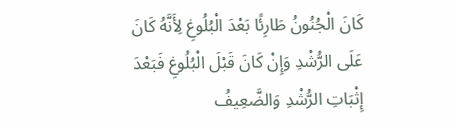كَانَ الْجُنُونُ طَارِئًا بَعْدَ الْبُلُوغِ لِأَنَّهُ كَانَ عَلَى الرُّشْدِ وَإِنْ كَانَ قَبْلَ الْبُلُوغِ فَبَعْدَ إِثْبَاتِ الرُّشْدِ وَالضَّعِيفُ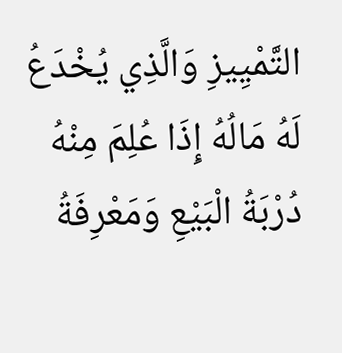التَّمْيِيزِ وَالَّذِي يُخْدَعُ لَهُ مَالُهُ إِذَا عُلِمَ مِنْهُ دُرْبَةُ الْبَيْعِ وَمَعْرِفَةُ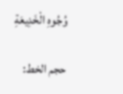وُجُوهِ الْخَدِيعَةِ

حجم الخط: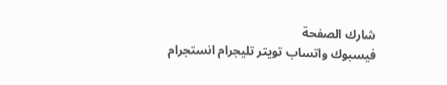شارك الصفحة
فيسبوك واتساب تويتر تليجرام انستجرام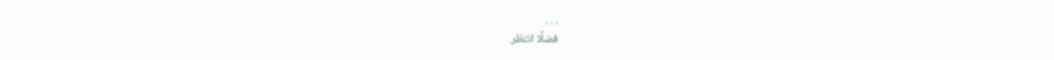. . .
فضلًا انتظر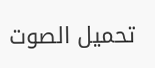تحميل الصوت